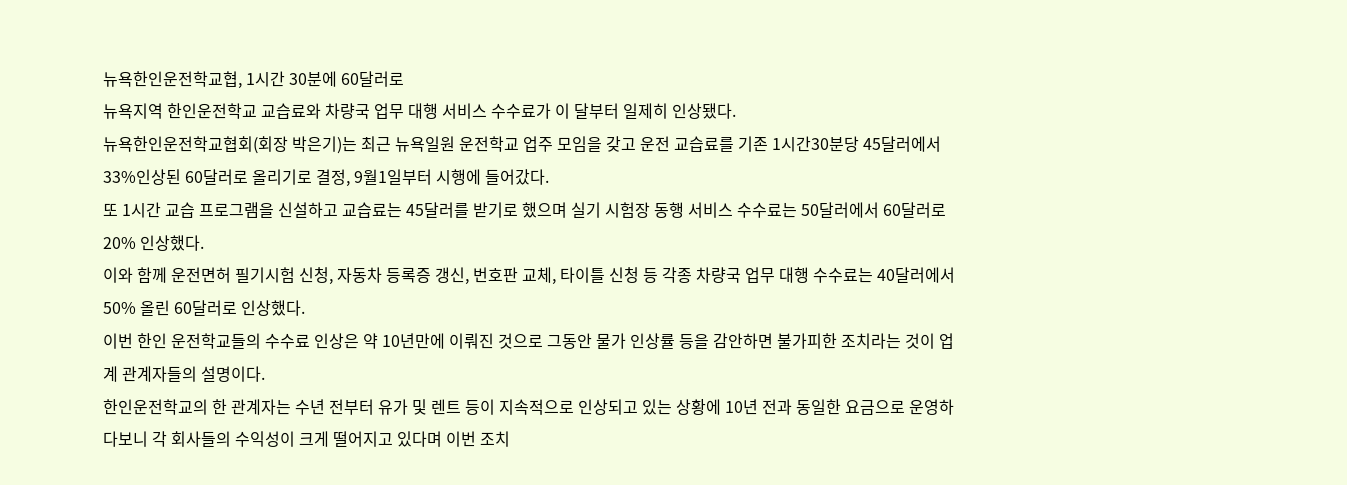뉴욕한인운전학교협, 1시간 30분에 60달러로
뉴욕지역 한인운전학교 교습료와 차량국 업무 대행 서비스 수수료가 이 달부터 일제히 인상됐다.
뉴욕한인운전학교협회(회장 박은기)는 최근 뉴욕일원 운전학교 업주 모임을 갖고 운전 교습료를 기존 1시간30분당 45달러에서 33%인상된 60달러로 올리기로 결정, 9월1일부터 시행에 들어갔다.
또 1시간 교습 프로그램을 신설하고 교습료는 45달러를 받기로 했으며 실기 시험장 동행 서비스 수수료는 50달러에서 60달러로 20% 인상했다.
이와 함께 운전면허 필기시험 신청, 자동차 등록증 갱신, 번호판 교체, 타이틀 신청 등 각종 차량국 업무 대행 수수료는 40달러에서 50% 올린 60달러로 인상했다.
이번 한인 운전학교들의 수수료 인상은 약 10년만에 이뤄진 것으로 그동안 물가 인상률 등을 감안하면 불가피한 조치라는 것이 업계 관계자들의 설명이다.
한인운전학교의 한 관계자는 수년 전부터 유가 및 렌트 등이 지속적으로 인상되고 있는 상황에 10년 전과 동일한 요금으로 운영하다보니 각 회사들의 수익성이 크게 떨어지고 있다며 이번 조치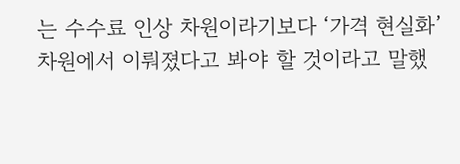는 수수료 인상 차원이라기보다 ‘가격 현실화’ 차원에서 이뤄졌다고 봐야 할 것이라고 말했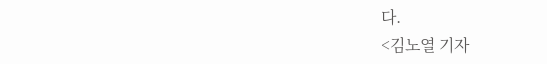다.
<김노열 기자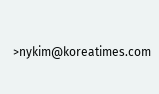>nykim@koreatimes.com